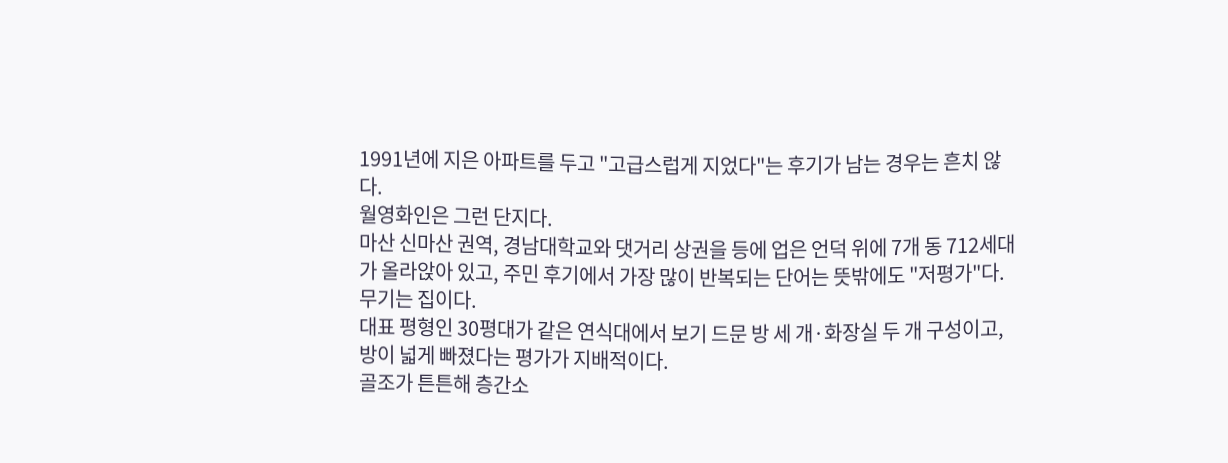1991년에 지은 아파트를 두고 "고급스럽게 지었다"는 후기가 남는 경우는 흔치 않다.
월영화인은 그런 단지다.
마산 신마산 권역, 경남대학교와 댓거리 상권을 등에 업은 언덕 위에 7개 동 712세대가 올라앉아 있고, 주민 후기에서 가장 많이 반복되는 단어는 뜻밖에도 "저평가"다.
무기는 집이다.
대표 평형인 30평대가 같은 연식대에서 보기 드문 방 세 개·화장실 두 개 구성이고, 방이 넓게 빠졌다는 평가가 지배적이다.
골조가 튼튼해 층간소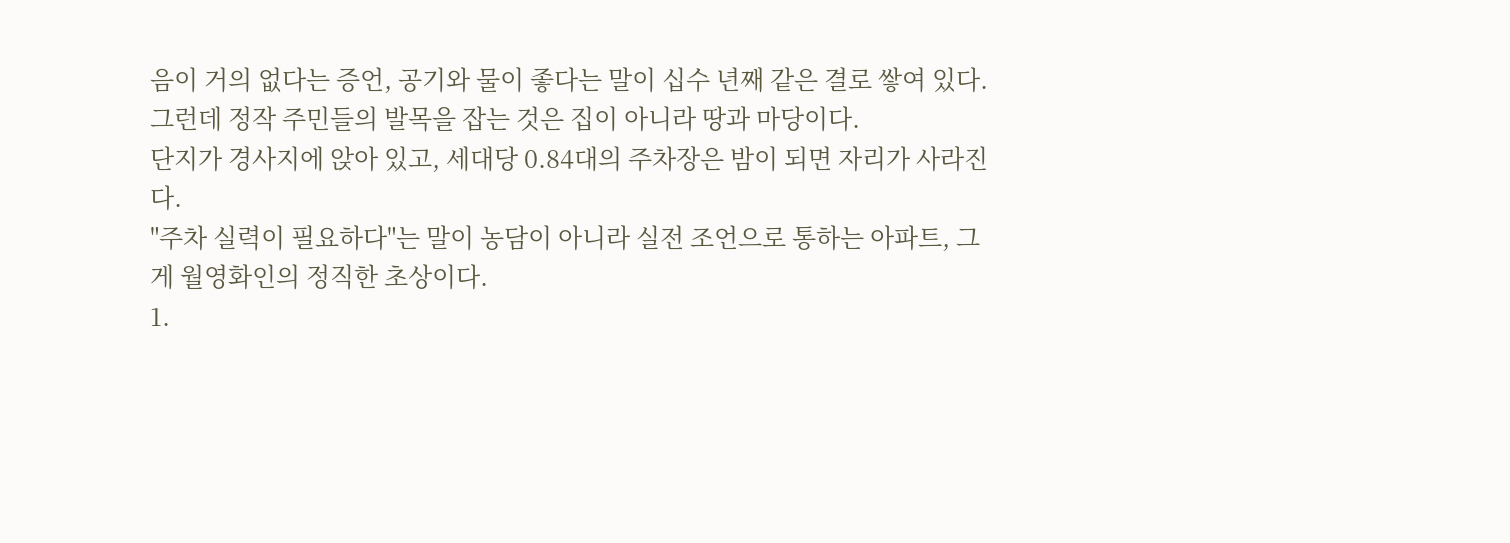음이 거의 없다는 증언, 공기와 물이 좋다는 말이 십수 년째 같은 결로 쌓여 있다.
그런데 정작 주민들의 발목을 잡는 것은 집이 아니라 땅과 마당이다.
단지가 경사지에 앉아 있고, 세대당 0.84대의 주차장은 밤이 되면 자리가 사라진다.
"주차 실력이 필요하다"는 말이 농담이 아니라 실전 조언으로 통하는 아파트, 그게 월영화인의 정직한 초상이다.
1.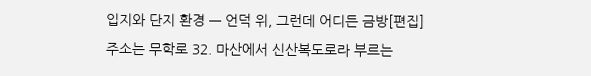입지와 단지 환경 — 언덕 위, 그런데 어디든 금방[편집]
주소는 무학로 32. 마산에서 신산복도로라 부르는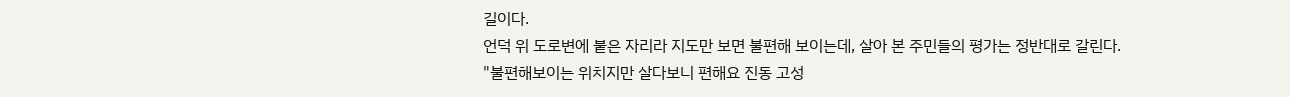길이다.
언덕 위 도로변에 붙은 자리라 지도만 보면 불편해 보이는데, 살아 본 주민들의 평가는 정반대로 갈린다.
"불편해보이는 위치지만 살다보니 편해요 진동 고성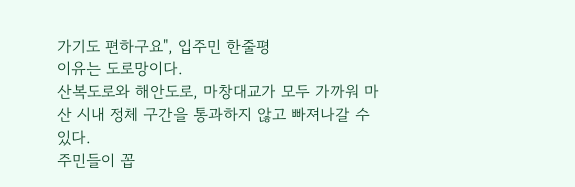가기도 편하구요", 입주민 한줄평
이유는 도로망이다.
산복도로와 해안도로, 마창대교가 모두 가까워 마산 시내 정체 구간을 통과하지 않고 빠져나갈 수 있다.
주민들이 꼽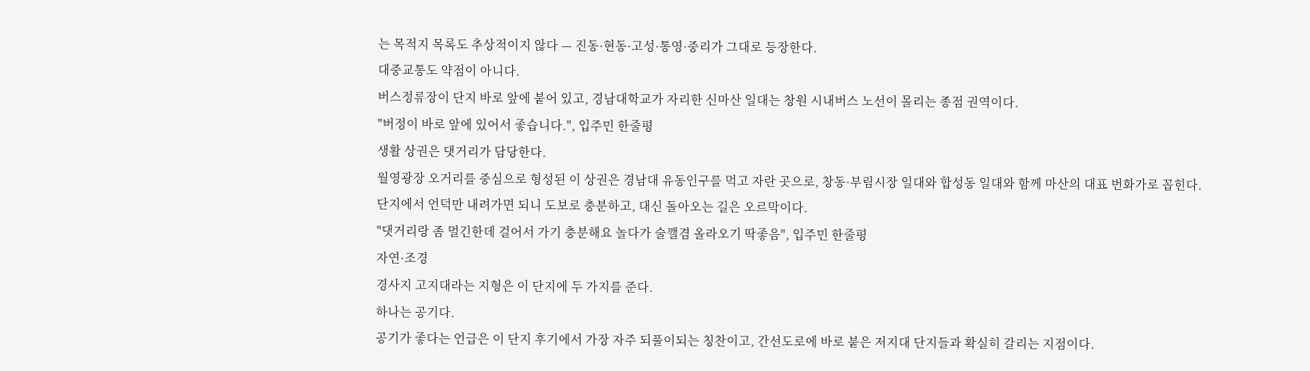는 목적지 목록도 추상적이지 않다 — 진동·현동·고성·통영·중리가 그대로 등장한다.
대중교통도 약점이 아니다.
버스정류장이 단지 바로 앞에 붙어 있고, 경남대학교가 자리한 신마산 일대는 창원 시내버스 노선이 몰리는 종점 권역이다.
"버정이 바로 앞에 있어서 좋습니다.", 입주민 한줄평
생활 상권은 댓거리가 담당한다.
월영광장 오거리를 중심으로 형성된 이 상권은 경남대 유동인구를 먹고 자란 곳으로, 창동·부림시장 일대와 합성동 일대와 함께 마산의 대표 번화가로 꼽힌다.
단지에서 언덕만 내려가면 되니 도보로 충분하고, 대신 돌아오는 길은 오르막이다.
"댓거리랑 좀 멀긴한데 걸어서 가기 충분해요 놀다가 술깰겸 올라오기 딱좋음", 입주민 한줄평
자연·조경
경사지 고지대라는 지형은 이 단지에 두 가지를 준다.
하나는 공기다.
공기가 좋다는 언급은 이 단지 후기에서 가장 자주 되풀이되는 칭찬이고, 간선도로에 바로 붙은 저지대 단지들과 확실히 갈리는 지점이다.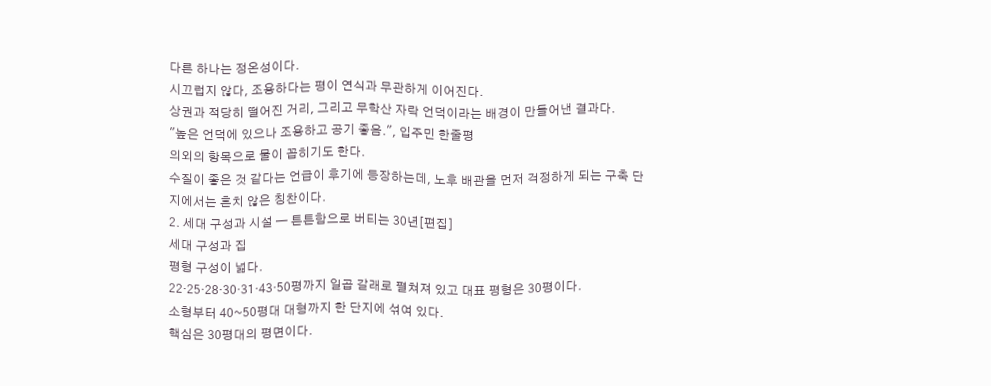다른 하나는 정온성이다.
시끄럽지 않다, 조용하다는 평이 연식과 무관하게 이어진다.
상권과 적당히 떨어진 거리, 그리고 무학산 자락 언덕이라는 배경이 만들어낸 결과다.
"높은 언덕에 있으나 조용하고 공기 좋음.", 입주민 한줄평
의외의 항목으로 물이 꼽히기도 한다.
수질이 좋은 것 같다는 언급이 후기에 등장하는데, 노후 배관을 먼저 걱정하게 되는 구축 단지에서는 흔치 않은 칭찬이다.
2. 세대 구성과 시설 — 튼튼함으로 버티는 30년[편집]
세대 구성과 집
평형 구성이 넓다.
22·25·28·30·31·43·50평까지 일곱 갈래로 펼쳐져 있고 대표 평형은 30평이다.
소형부터 40~50평대 대형까지 한 단지에 섞여 있다.
핵심은 30평대의 평면이다.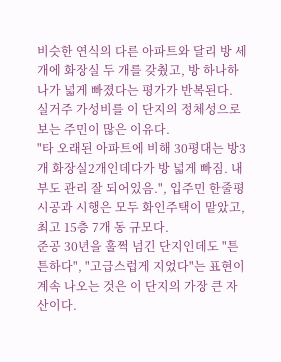비슷한 연식의 다른 아파트와 달리 방 세 개에 화장실 두 개를 갖췄고, 방 하나하나가 넓게 빠졌다는 평가가 반복된다.
실거주 가성비를 이 단지의 정체성으로 보는 주민이 많은 이유다.
"타 오래된 아파트에 비해 30평대는 방3개 화장실2개인데다가 방 넓게 빠짐. 내부도 관리 잘 되어있음.", 입주민 한줄평
시공과 시행은 모두 화인주택이 맡았고, 최고 15층 7개 동 규모다.
준공 30년을 훌쩍 넘긴 단지인데도 "튼튼하다", "고급스럽게 지었다"는 표현이 계속 나오는 것은 이 단지의 가장 큰 자산이다.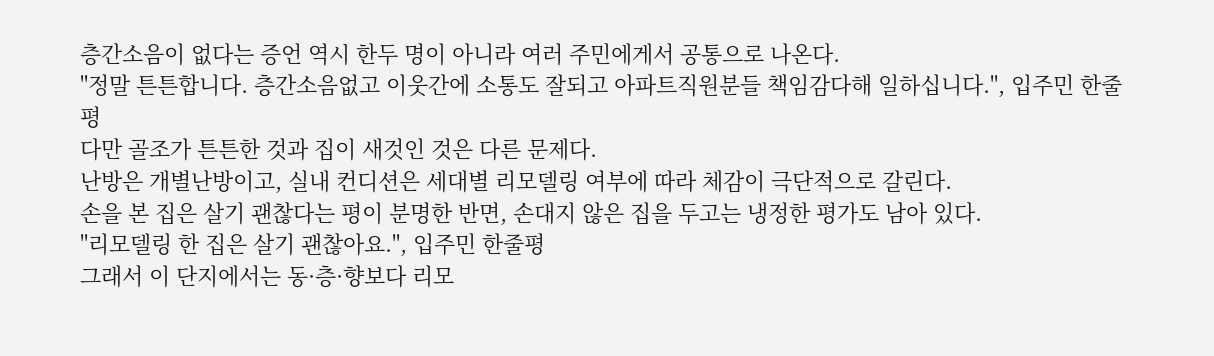층간소음이 없다는 증언 역시 한두 명이 아니라 여러 주민에게서 공통으로 나온다.
"정말 튼튼합니다. 층간소음없고 이웃간에 소통도 잘되고 아파트직원분들 책임감다해 일하십니다.", 입주민 한줄평
다만 골조가 튼튼한 것과 집이 새것인 것은 다른 문제다.
난방은 개별난방이고, 실내 컨디션은 세대별 리모델링 여부에 따라 체감이 극단적으로 갈린다.
손을 본 집은 살기 괜찮다는 평이 분명한 반면, 손대지 않은 집을 두고는 냉정한 평가도 남아 있다.
"리모델링 한 집은 살기 괜찮아요.", 입주민 한줄평
그래서 이 단지에서는 동·층·향보다 리모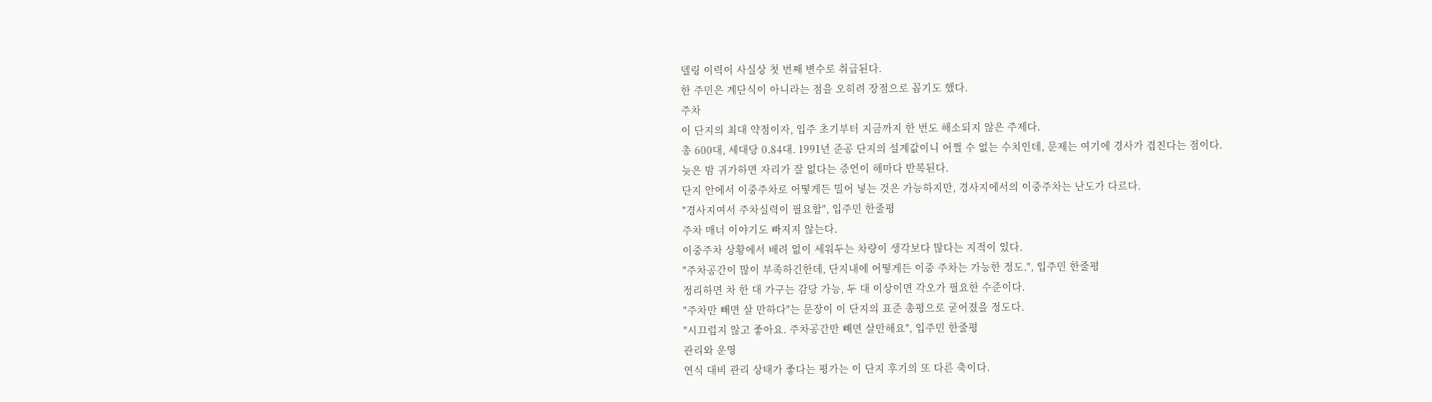델링 이력이 사실상 첫 번째 변수로 취급된다.
한 주민은 계단식이 아니라는 점을 오히려 장점으로 꼽기도 했다.
주차
이 단지의 최대 약점이자, 입주 초기부터 지금까지 한 번도 해소되지 않은 주제다.
총 600대, 세대당 0.84대. 1991년 준공 단지의 설계값이니 어쩔 수 없는 수치인데, 문제는 여기에 경사가 겹친다는 점이다.
늦은 밤 귀가하면 자리가 잘 없다는 증언이 해마다 반복된다.
단지 안에서 이중주차로 어떻게든 밀어 넣는 것은 가능하지만, 경사지에서의 이중주차는 난도가 다르다.
"경사지여서 주차실력이 필요함", 입주민 한줄평
주차 매너 이야기도 빠지지 않는다.
이중주차 상황에서 배려 없이 세워두는 차량이 생각보다 많다는 지적이 있다.
"주차공간이 많이 부족하긴한데, 단지내에 어떻게든 이중 주차는 가능한 정도.", 입주민 한줄평
정리하면 차 한 대 가구는 감당 가능, 두 대 이상이면 각오가 필요한 수준이다.
"주차만 빼면 살 만하다"는 문장이 이 단지의 표준 총평으로 굳어졌을 정도다.
"시끄럽지 않고 좋아요. 주차공간만 빼면 살만해요", 입주민 한줄평
관리와 운영
연식 대비 관리 상태가 좋다는 평가는 이 단지 후기의 또 다른 축이다.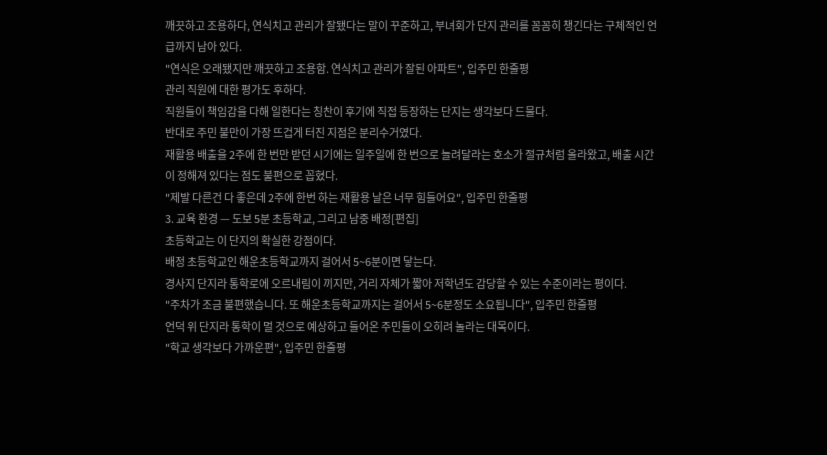깨끗하고 조용하다, 연식치고 관리가 잘됐다는 말이 꾸준하고, 부녀회가 단지 관리를 꼼꼼히 챙긴다는 구체적인 언급까지 남아 있다.
"연식은 오래됐지만 깨끗하고 조용함. 연식치고 관리가 잘된 아파트", 입주민 한줄평
관리 직원에 대한 평가도 후하다.
직원들이 책임감을 다해 일한다는 칭찬이 후기에 직접 등장하는 단지는 생각보다 드물다.
반대로 주민 불만이 가장 뜨겁게 터진 지점은 분리수거였다.
재활용 배출을 2주에 한 번만 받던 시기에는 일주일에 한 번으로 늘려달라는 호소가 절규처럼 올라왔고, 배출 시간이 정해져 있다는 점도 불편으로 꼽혔다.
"제발 다른건 다 좋은데 2주에 한번 하는 재활용 날은 너무 힘들어요", 입주민 한줄평
3. 교육 환경 — 도보 5분 초등학교, 그리고 남중 배정[편집]
초등학교는 이 단지의 확실한 강점이다.
배정 초등학교인 해운초등학교까지 걸어서 5~6분이면 닿는다.
경사지 단지라 통학로에 오르내림이 끼지만, 거리 자체가 짧아 저학년도 감당할 수 있는 수준이라는 평이다.
"주차가 조금 불편했습니다. 또 해운초등학교까지는 걸어서 5~6분정도 소요됩니다", 입주민 한줄평
언덕 위 단지라 통학이 멀 것으로 예상하고 들어온 주민들이 오히려 놀라는 대목이다.
"학교 생각보다 가까운편", 입주민 한줄평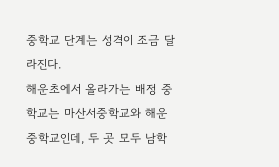중학교 단계는 성격이 조금 달라진다.
해운초에서 올라가는 배정 중학교는 마산서중학교와 해운중학교인데, 두 곳 모두 남학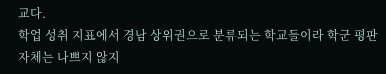교다.
학업 성취 지표에서 경남 상위권으로 분류되는 학교들이라 학군 평판 자체는 나쁘지 않지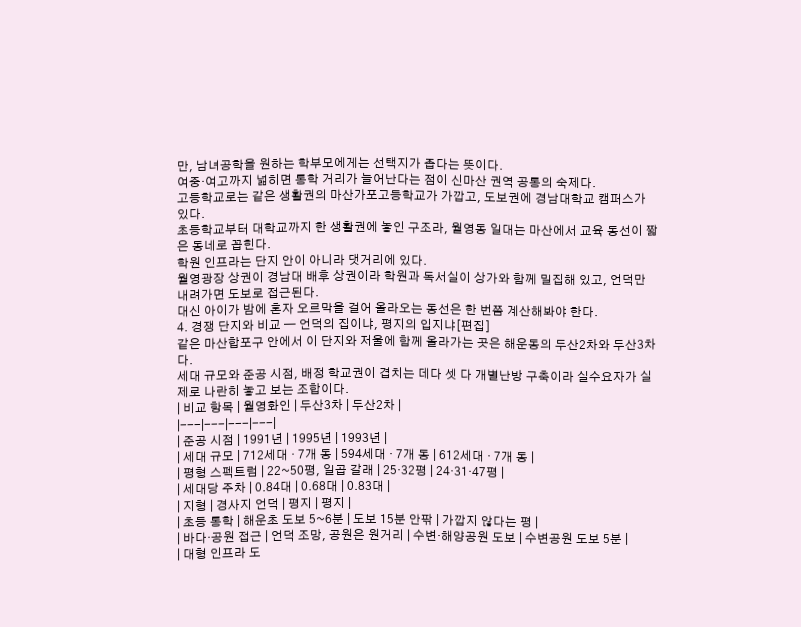만, 남녀공학을 원하는 학부모에게는 선택지가 좁다는 뜻이다.
여중·여고까지 넓히면 통학 거리가 늘어난다는 점이 신마산 권역 공통의 숙제다.
고등학교로는 같은 생활권의 마산가포고등학교가 가깝고, 도보권에 경남대학교 캠퍼스가 있다.
초등학교부터 대학교까지 한 생활권에 놓인 구조라, 월영동 일대는 마산에서 교육 동선이 짧은 동네로 꼽힌다.
학원 인프라는 단지 안이 아니라 댓거리에 있다.
월영광장 상권이 경남대 배후 상권이라 학원과 독서실이 상가와 함께 밀집해 있고, 언덕만 내려가면 도보로 접근된다.
대신 아이가 밤에 혼자 오르막을 걸어 올라오는 동선은 한 번쯤 계산해봐야 한다.
4. 경쟁 단지와 비교 — 언덕의 집이냐, 평지의 입지냐[편집]
같은 마산합포구 안에서 이 단지와 저울에 함께 올라가는 곳은 해운동의 두산2차와 두산3차다.
세대 규모와 준공 시점, 배정 학교권이 겹치는 데다 셋 다 개별난방 구축이라 실수요자가 실제로 나란히 놓고 보는 조합이다.
| 비교 항목 | 월영화인 | 두산3차 | 두산2차 |
|---|---|---|---|
| 준공 시점 | 1991년 | 1995년 | 1993년 |
| 세대 규모 | 712세대 · 7개 동 | 594세대 · 7개 동 | 612세대 · 7개 동 |
| 평형 스펙트럼 | 22~50평, 일곱 갈래 | 25·32평 | 24·31·47평 |
| 세대당 주차 | 0.84대 | 0.68대 | 0.83대 |
| 지형 | 경사지 언덕 | 평지 | 평지 |
| 초등 통학 | 해운초 도보 5~6분 | 도보 15분 안팎 | 가깝지 않다는 평 |
| 바다·공원 접근 | 언덕 조망, 공원은 원거리 | 수변·해양공원 도보 | 수변공원 도보 5분 |
| 대형 인프라 도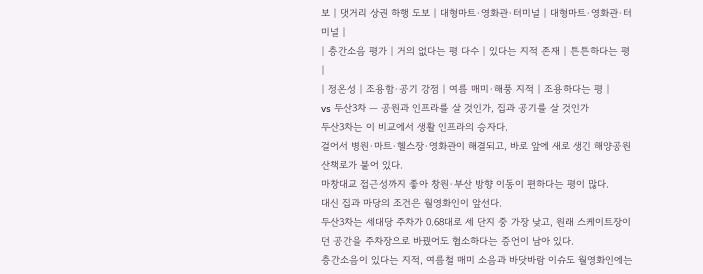보 | 댓거리 상권 하행 도보 | 대형마트·영화관·터미널 | 대형마트·영화관·터미널 |
| 층간소음 평가 | 거의 없다는 평 다수 | 있다는 지적 존재 | 튼튼하다는 평 |
| 정온성 | 조용함·공기 강점 | 여름 매미·해풍 지적 | 조용하다는 평 |
vs 두산3차 — 공원과 인프라를 살 것인가, 집과 공기를 살 것인가
두산3차는 이 비교에서 생활 인프라의 승자다.
걸어서 병원·마트·헬스장·영화관이 해결되고, 바로 앞에 새로 생긴 해양공원 산책로가 붙어 있다.
마창대교 접근성까지 좋아 창원·부산 방향 이동이 편하다는 평이 많다.
대신 집과 마당의 조건은 월영화인이 앞선다.
두산3차는 세대당 주차가 0.68대로 세 단지 중 가장 낮고, 원래 스케이트장이던 공간을 주차장으로 바꿨어도 협소하다는 증언이 남아 있다.
층간소음이 있다는 지적, 여름철 매미 소음과 바닷바람 이슈도 월영화인에는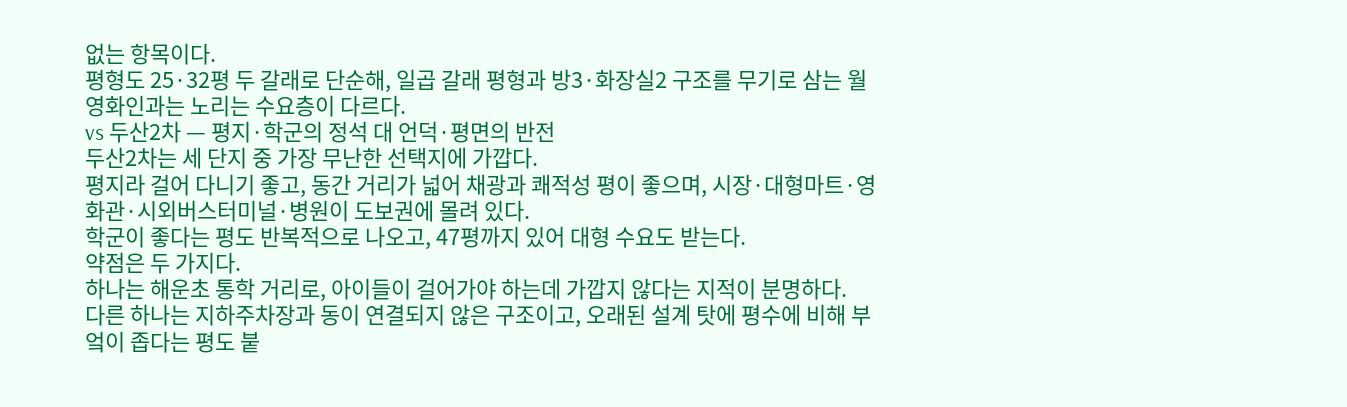없는 항목이다.
평형도 25·32평 두 갈래로 단순해, 일곱 갈래 평형과 방3·화장실2 구조를 무기로 삼는 월영화인과는 노리는 수요층이 다르다.
vs 두산2차 — 평지·학군의 정석 대 언덕·평면의 반전
두산2차는 세 단지 중 가장 무난한 선택지에 가깝다.
평지라 걸어 다니기 좋고, 동간 거리가 넓어 채광과 쾌적성 평이 좋으며, 시장·대형마트·영화관·시외버스터미널·병원이 도보권에 몰려 있다.
학군이 좋다는 평도 반복적으로 나오고, 47평까지 있어 대형 수요도 받는다.
약점은 두 가지다.
하나는 해운초 통학 거리로, 아이들이 걸어가야 하는데 가깝지 않다는 지적이 분명하다.
다른 하나는 지하주차장과 동이 연결되지 않은 구조이고, 오래된 설계 탓에 평수에 비해 부엌이 좁다는 평도 붙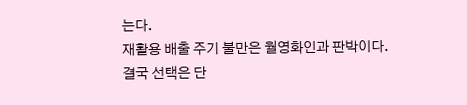는다.
재활용 배출 주기 불만은 월영화인과 판박이다.
결국 선택은 단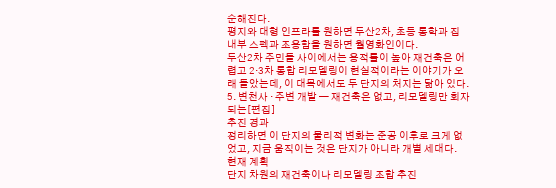순해진다.
평지와 대형 인프라를 원하면 두산2차, 초등 통학과 집 내부 스펙과 조용함을 원하면 월영화인이다.
두산2차 주민들 사이에서는 용적률이 높아 재건축은 어렵고 2·3차 통합 리모델링이 현실적이라는 이야기가 오래 돌았는데, 이 대목에서도 두 단지의 처지는 닮아 있다.
5. 변천사 · 주변 개발 — 재건축은 없고, 리모델링만 회자되는[편집]
추진 경과
정리하면 이 단지의 물리적 변화는 준공 이후로 크게 없었고, 지금 움직이는 것은 단지가 아니라 개별 세대다.
현재 계획
단지 차원의 재건축이나 리모델링 조합 추진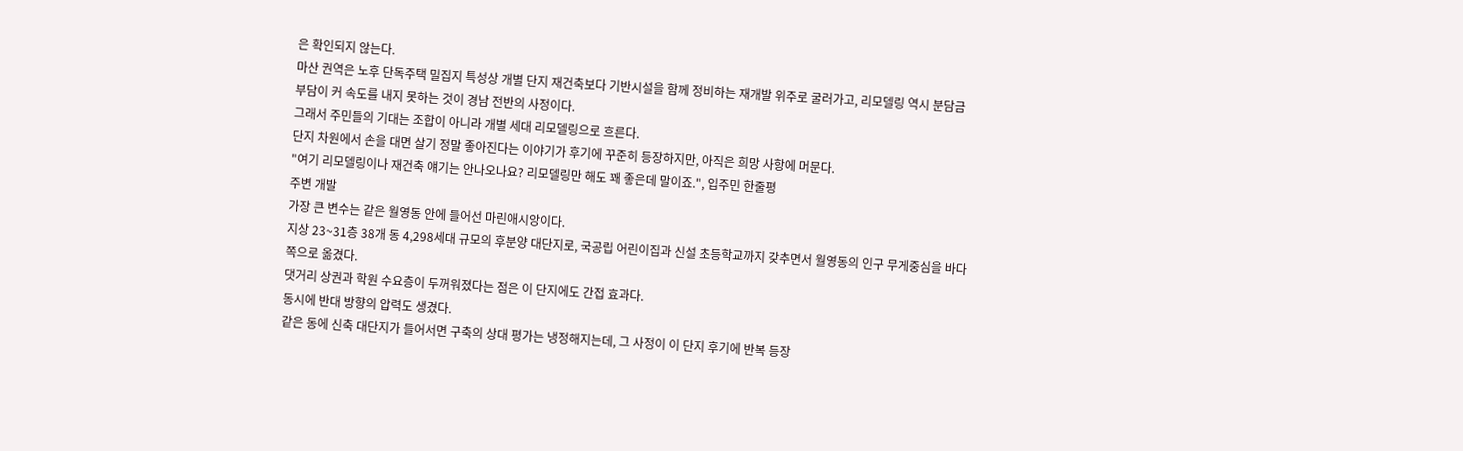은 확인되지 않는다.
마산 권역은 노후 단독주택 밀집지 특성상 개별 단지 재건축보다 기반시설을 함께 정비하는 재개발 위주로 굴러가고, 리모델링 역시 분담금 부담이 커 속도를 내지 못하는 것이 경남 전반의 사정이다.
그래서 주민들의 기대는 조합이 아니라 개별 세대 리모델링으로 흐른다.
단지 차원에서 손을 대면 살기 정말 좋아진다는 이야기가 후기에 꾸준히 등장하지만, 아직은 희망 사항에 머문다.
"여기 리모델링이나 재건축 얘기는 안나오나요? 리모델링만 해도 꽤 좋은데 말이죠.", 입주민 한줄평
주변 개발
가장 큰 변수는 같은 월영동 안에 들어선 마린애시앙이다.
지상 23~31층 38개 동 4,298세대 규모의 후분양 대단지로, 국공립 어린이집과 신설 초등학교까지 갖추면서 월영동의 인구 무게중심을 바다 쪽으로 옮겼다.
댓거리 상권과 학원 수요층이 두꺼워졌다는 점은 이 단지에도 간접 효과다.
동시에 반대 방향의 압력도 생겼다.
같은 동에 신축 대단지가 들어서면 구축의 상대 평가는 냉정해지는데, 그 사정이 이 단지 후기에 반복 등장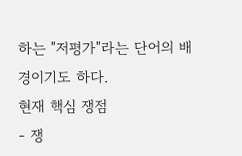하는 "저평가"라는 단어의 배경이기도 하다.
현재 핵심 쟁점
- 쟁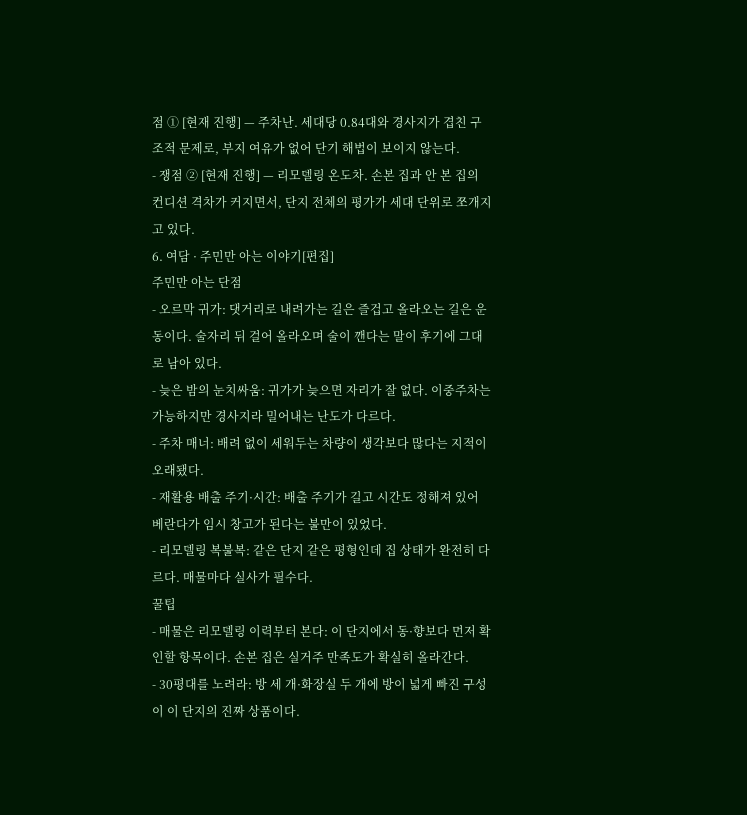점 ① [현재 진행] — 주차난. 세대당 0.84대와 경사지가 겹친 구조적 문제로, 부지 여유가 없어 단기 해법이 보이지 않는다.
- 쟁점 ② [현재 진행] — 리모델링 온도차. 손본 집과 안 본 집의 컨디션 격차가 커지면서, 단지 전체의 평가가 세대 단위로 쪼개지고 있다.
6. 여담 · 주민만 아는 이야기[편집]
주민만 아는 단점
- 오르막 귀가: 댓거리로 내려가는 길은 즐겁고 올라오는 길은 운동이다. 술자리 뒤 걸어 올라오며 술이 깬다는 말이 후기에 그대로 남아 있다.
- 늦은 밤의 눈치싸움: 귀가가 늦으면 자리가 잘 없다. 이중주차는 가능하지만 경사지라 밀어내는 난도가 다르다.
- 주차 매너: 배려 없이 세워두는 차량이 생각보다 많다는 지적이 오래됐다.
- 재활용 배출 주기·시간: 배출 주기가 길고 시간도 정해져 있어 베란다가 임시 창고가 된다는 불만이 있었다.
- 리모델링 복불복: 같은 단지 같은 평형인데 집 상태가 완전히 다르다. 매물마다 실사가 필수다.
꿀팁
- 매물은 리모델링 이력부터 본다: 이 단지에서 동·향보다 먼저 확인할 항목이다. 손본 집은 실거주 만족도가 확실히 올라간다.
- 30평대를 노려라: 방 세 개·화장실 두 개에 방이 넓게 빠진 구성이 이 단지의 진짜 상품이다.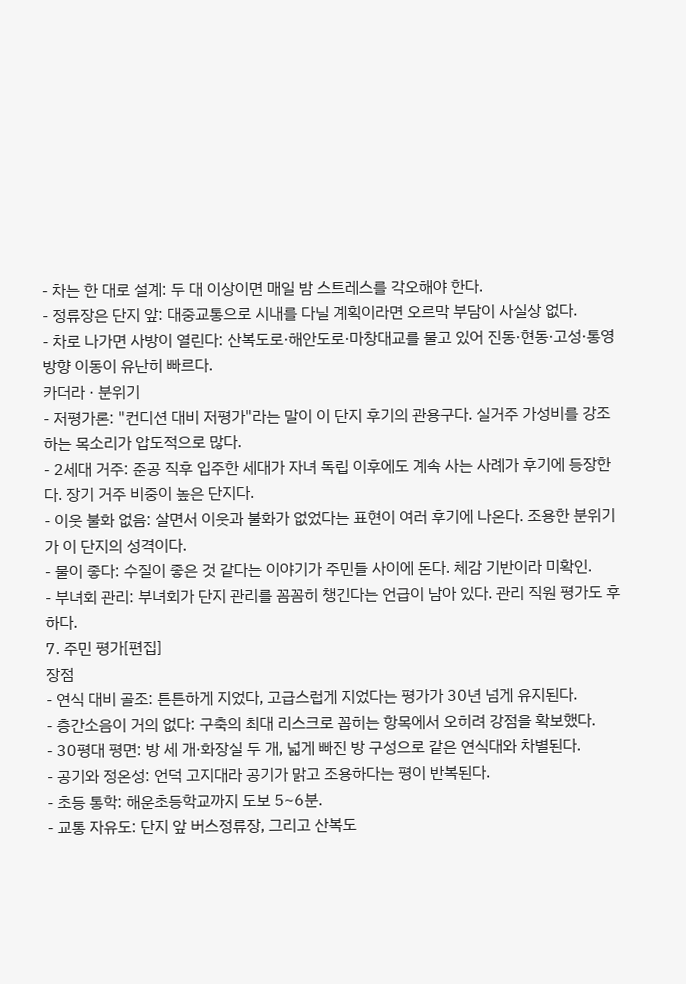- 차는 한 대로 설계: 두 대 이상이면 매일 밤 스트레스를 각오해야 한다.
- 정류장은 단지 앞: 대중교통으로 시내를 다닐 계획이라면 오르막 부담이 사실상 없다.
- 차로 나가면 사방이 열린다: 산복도로·해안도로·마창대교를 물고 있어 진동·현동·고성·통영 방향 이동이 유난히 빠르다.
카더라 · 분위기
- 저평가론: "컨디션 대비 저평가"라는 말이 이 단지 후기의 관용구다. 실거주 가성비를 강조하는 목소리가 압도적으로 많다.
- 2세대 거주: 준공 직후 입주한 세대가 자녀 독립 이후에도 계속 사는 사례가 후기에 등장한다. 장기 거주 비중이 높은 단지다.
- 이웃 불화 없음: 살면서 이웃과 불화가 없었다는 표현이 여러 후기에 나온다. 조용한 분위기가 이 단지의 성격이다.
- 물이 좋다: 수질이 좋은 것 같다는 이야기가 주민들 사이에 돈다. 체감 기반이라 미확인.
- 부녀회 관리: 부녀회가 단지 관리를 꼼꼼히 챙긴다는 언급이 남아 있다. 관리 직원 평가도 후하다.
7. 주민 평가[편집]
장점
- 연식 대비 골조: 튼튼하게 지었다, 고급스럽게 지었다는 평가가 30년 넘게 유지된다.
- 층간소음이 거의 없다: 구축의 최대 리스크로 꼽히는 항목에서 오히려 강점을 확보했다.
- 30평대 평면: 방 세 개·화장실 두 개, 넓게 빠진 방 구성으로 같은 연식대와 차별된다.
- 공기와 정온성: 언덕 고지대라 공기가 맑고 조용하다는 평이 반복된다.
- 초등 통학: 해운초등학교까지 도보 5~6분.
- 교통 자유도: 단지 앞 버스정류장, 그리고 산복도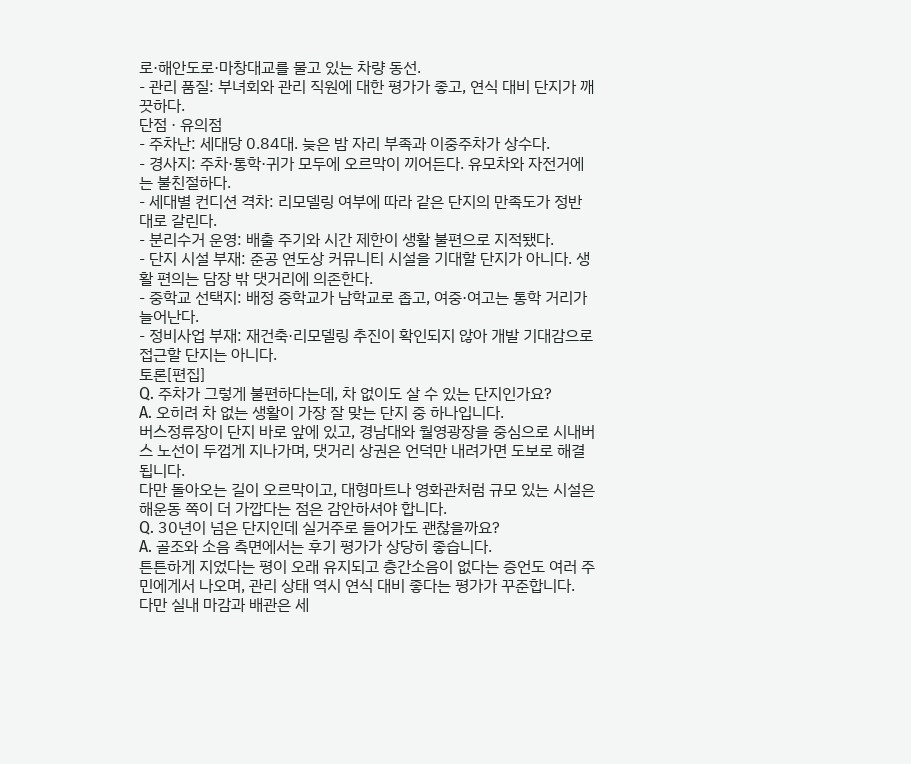로·해안도로·마창대교를 물고 있는 차량 동선.
- 관리 품질: 부녀회와 관리 직원에 대한 평가가 좋고, 연식 대비 단지가 깨끗하다.
단점 · 유의점
- 주차난: 세대당 0.84대. 늦은 밤 자리 부족과 이중주차가 상수다.
- 경사지: 주차·통학·귀가 모두에 오르막이 끼어든다. 유모차와 자전거에는 불친절하다.
- 세대별 컨디션 격차: 리모델링 여부에 따라 같은 단지의 만족도가 정반대로 갈린다.
- 분리수거 운영: 배출 주기와 시간 제한이 생활 불편으로 지적됐다.
- 단지 시설 부재: 준공 연도상 커뮤니티 시설을 기대할 단지가 아니다. 생활 편의는 담장 밖 댓거리에 의존한다.
- 중학교 선택지: 배정 중학교가 남학교로 좁고, 여중·여고는 통학 거리가 늘어난다.
- 정비사업 부재: 재건축·리모델링 추진이 확인되지 않아 개발 기대감으로 접근할 단지는 아니다.
토론[편집]
Q. 주차가 그렇게 불편하다는데, 차 없이도 살 수 있는 단지인가요?
A. 오히려 차 없는 생활이 가장 잘 맞는 단지 중 하나입니다.
버스정류장이 단지 바로 앞에 있고, 경남대와 월영광장을 중심으로 시내버스 노선이 두껍게 지나가며, 댓거리 상권은 언덕만 내려가면 도보로 해결됩니다.
다만 돌아오는 길이 오르막이고, 대형마트나 영화관처럼 규모 있는 시설은 해운동 쪽이 더 가깝다는 점은 감안하셔야 합니다.
Q. 30년이 넘은 단지인데 실거주로 들어가도 괜찮을까요?
A. 골조와 소음 측면에서는 후기 평가가 상당히 좋습니다.
튼튼하게 지었다는 평이 오래 유지되고 층간소음이 없다는 증언도 여러 주민에게서 나오며, 관리 상태 역시 연식 대비 좋다는 평가가 꾸준합니다.
다만 실내 마감과 배관은 세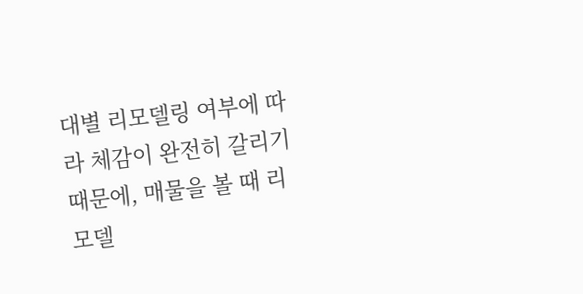대별 리모델링 여부에 따라 체감이 완전히 갈리기 때문에, 매물을 볼 때 리모델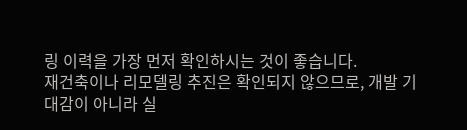링 이력을 가장 먼저 확인하시는 것이 좋습니다.
재건축이나 리모델링 추진은 확인되지 않으므로, 개발 기대감이 아니라 실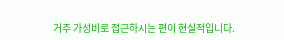거주 가성비로 접근하시는 편이 현실적입니다.